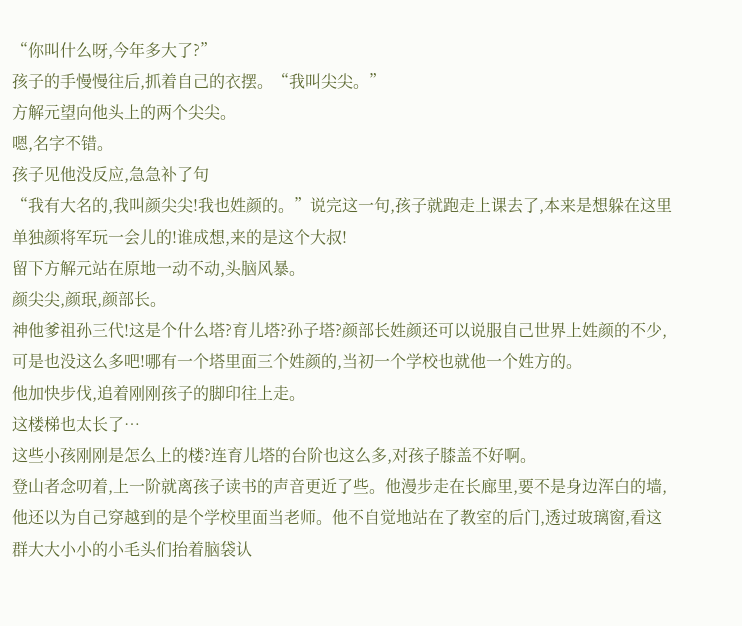“你叫什么呀,今年多大了?”
孩子的手慢慢往后,抓着自己的衣摆。“我叫尖尖。”
方解元望向他头上的两个尖尖。
嗯,名字不错。
孩子见他没反应,急急补了句
“我有大名的,我叫颜尖尖!我也姓颜的。”说完这一句,孩子就跑走上课去了,本来是想躲在这里单独颜将军玩一会儿的!谁成想,来的是这个大叔!
留下方解元站在原地一动不动,头脑风暴。
颜尖尖,颜珉,颜部长。
神他爹祖孙三代!这是个什么塔?育儿塔?孙子塔?颜部长姓颜还可以说服自己世界上姓颜的不少,可是也没这么多吧!哪有一个塔里面三个姓颜的,当初一个学校也就他一个姓方的。
他加快步伐,追着刚刚孩子的脚印往上走。
这楼梯也太长了…
这些小孩刚刚是怎么上的楼?连育儿塔的台阶也这么多,对孩子膝盖不好啊。
登山者念叨着,上一阶就离孩子读书的声音更近了些。他漫步走在长廊里,要不是身边浑白的墙,他还以为自己穿越到的是个学校里面当老师。他不自觉地站在了教室的后门,透过玻璃窗,看这群大大小小的小毛头们抬着脑袋认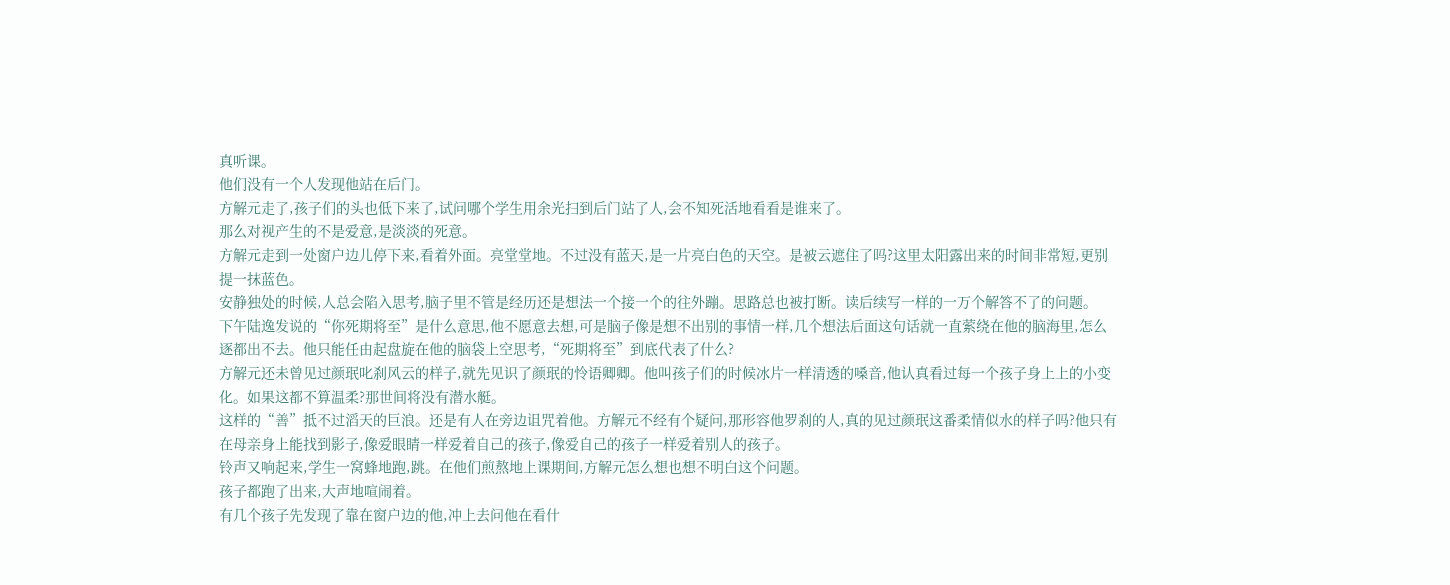真听课。
他们没有一个人发现他站在后门。
方解元走了,孩子们的头也低下来了,试问哪个学生用余光扫到后门站了人,会不知死活地看看是谁来了。
那么对视产生的不是爱意,是淡淡的死意。
方解元走到一处窗户边儿停下来,看着外面。亮堂堂地。不过没有蓝天,是一片亮白色的天空。是被云遮住了吗?这里太阳露出来的时间非常短,更别提一抹蓝色。
安静独处的时候,人总会陷入思考,脑子里不管是经历还是想法一个接一个的往外蹦。思路总也被打断。读后续写一样的一万个解答不了的问题。
下午陆逸发说的“你死期将至”是什么意思,他不愿意去想,可是脑子像是想不出别的事情一样,几个想法后面这句话就一直萦绕在他的脑海里,怎么逐都出不去。他只能任由起盘旋在他的脑袋上空思考,“死期将至”到底代表了什么?
方解元还未曾见过颜珉叱刹风云的样子,就先见识了颜珉的怜语卿卿。他叫孩子们的时候冰片一样清透的嗓音,他认真看过每一个孩子身上上的小变化。如果这都不算温柔?那世间将没有潜水艇。
这样的“善”抵不过滔天的巨浪。还是有人在旁边诅咒着他。方解元不经有个疑问,那形容他罗刹的人,真的见过颜珉这番柔情似水的样子吗?他只有在母亲身上能找到影子,像爱眼睛一样爱着自己的孩子,像爱自己的孩子一样爱着别人的孩子。
铃声又响起来,学生一窝蜂地跑,跳。在他们煎熬地上课期间,方解元怎么想也想不明白这个问题。
孩子都跑了出来,大声地喧闹着。
有几个孩子先发现了靠在窗户边的他,冲上去问他在看什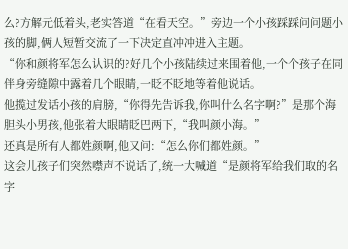么?方解元低着头,老实答道“在看天空。”旁边一个小孩踩踩问问题小孩的脚,俩人短暂交流了一下决定直冲冲进入主题。
“你和颜将军怎么认识的?好几个小孩陆续过来围着他,一个个孩子在同伴身旁缝隙中露着几个眼睛,一眨不眨地等着他说话。
他揽过发话小孩的肩膀,“你得先告诉我,你叫什么名字啊?”是那个海胆头小男孩,他张着大眼睛眨巴两下,“我叫颜小海。”
还真是所有人都姓颜啊,他又问:“怎么你们都姓颜。”
这会儿孩子们突然噤声不说话了,统一大喊道“是颜将军给我们取的名字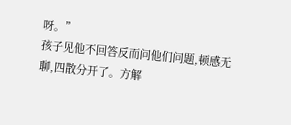呀。”
孩子见他不回答反而问他们问题,顿感无聊,四散分开了。方解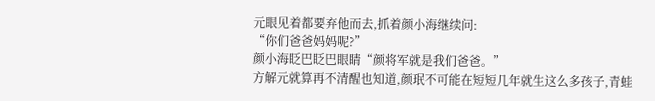元眼见着都要弃他而去,抓着颜小海继续问:
“你们爸爸妈妈呢?”
颜小海眨巴眨巴眼睛“颜将军就是我们爸爸。”
方解元就算再不清醒也知道,颜珉不可能在短短几年就生这么多孩子,青蛙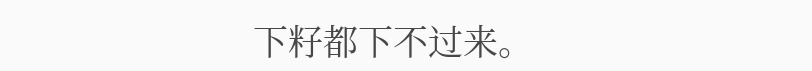下籽都下不过来。